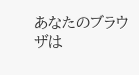あなたのブラウザは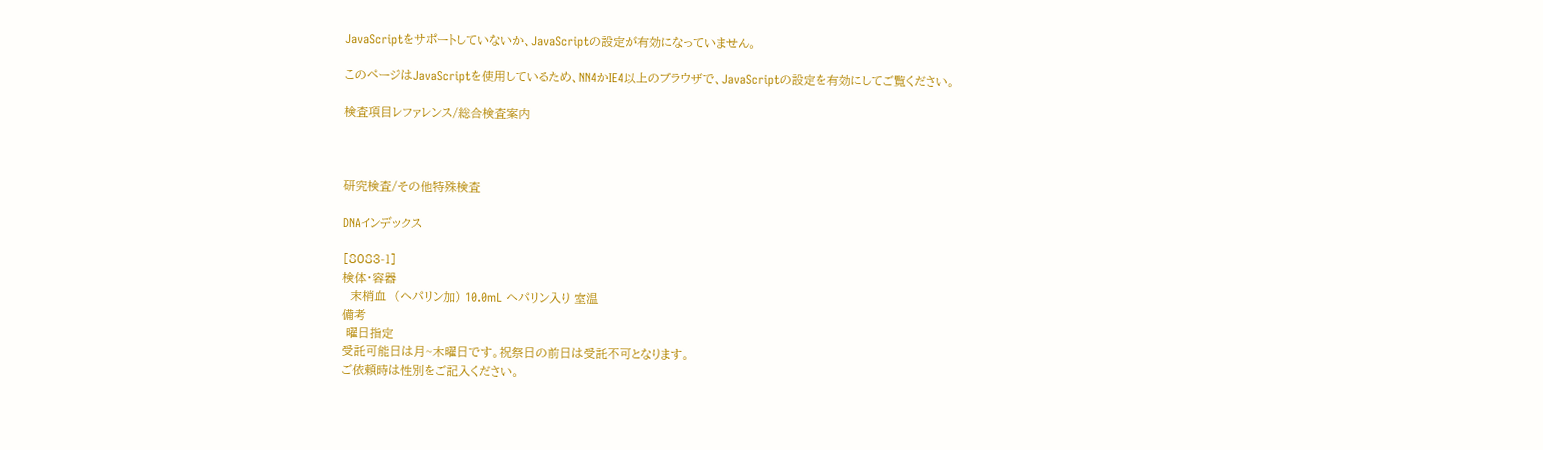JavaScriptをサポートしていないか、JavaScriptの設定が有効になっていません。

このページはJavaScriptを使用しているため、NN4かIE4以上のブラウザで、JavaScriptの設定を有効にしてご覧ください。

検査項目レファレンス/総合検査案内



研究検査/その他特殊検査

DNAインデックス

[8083-1]
検体・容器
  末梢血  (ヘパリン加) 10.0mL ヘパリン入り 室温
備考
 曜日指定
受託可能日は月~木曜日です。祝祭日の前日は受託不可となります。
ご依頼時は性別をご記入ください。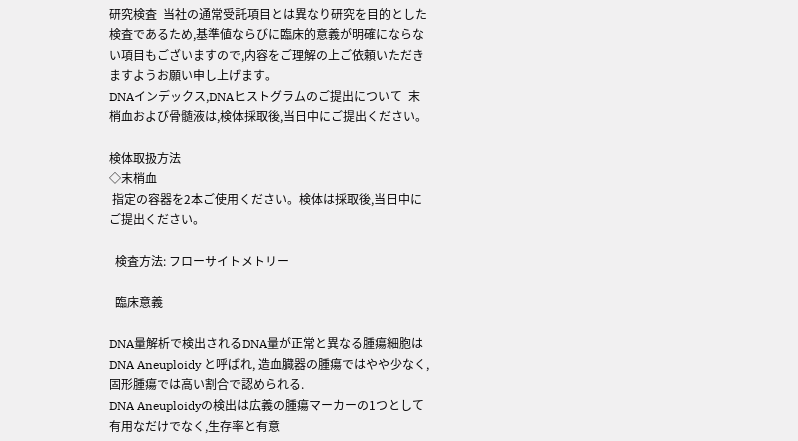研究検査  当社の通常受託項目とは異なり研究を目的とした検査であるため,基準値ならびに臨床的意義が明確にならない項目もございますので,内容をご理解の上ご依頼いただきますようお願い申し上げます。
DNAインデックス,DNAヒストグラムのご提出について  末梢血および骨髄液は,検体採取後,当日中にご提出ください。

検体取扱方法
◇末梢血
 指定の容器を2本ご使用ください。検体は採取後,当日中にご提出ください。

  検査方法: フローサイトメトリー

  臨床意義

DNA量解析で検出されるDNA量が正常と異なる腫瘍細胞は DNA Aneuploidy と呼ばれ, 造血臓器の腫瘍ではやや少なく,固形腫瘍では高い割合で認められる.
DNA Aneuploidyの検出は広義の腫瘍マーカーの1つとして有用なだけでなく,生存率と有意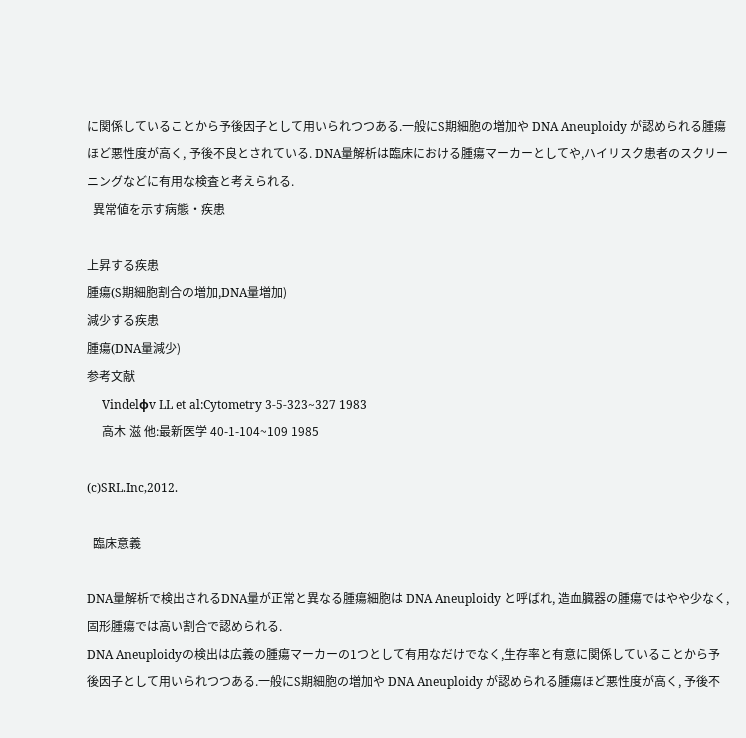に関係していることから予後因子として用いられつつある.一般にS期細胞の増加や DNA Aneuploidy が認められる腫瘍ほど悪性度が高く, 予後不良とされている. DNA量解析は臨床における腫瘍マーカーとしてや,ハイリスク患者のスクリーニングなどに有用な検査と考えられる.
  異常値を示す病態・疾患

上昇する疾患
腫瘍(S期細胞割合の増加,DNA量増加)
減少する疾患
腫瘍(DNA量減少)
参考文献
     Vindelφv LL et al:Cytometry 3-5-323~327 1983
     高木 滋 他:最新医学 40-1-104~109 1985

(c)SRL.Inc,2012.

  臨床意義

DNA量解析で検出されるDNA量が正常と異なる腫瘍細胞は DNA Aneuploidy と呼ばれ, 造血臓器の腫瘍ではやや少なく,固形腫瘍では高い割合で認められる.
DNA Aneuploidyの検出は広義の腫瘍マーカーの1つとして有用なだけでなく,生存率と有意に関係していることから予後因子として用いられつつある.一般にS期細胞の増加や DNA Aneuploidy が認められる腫瘍ほど悪性度が高く, 予後不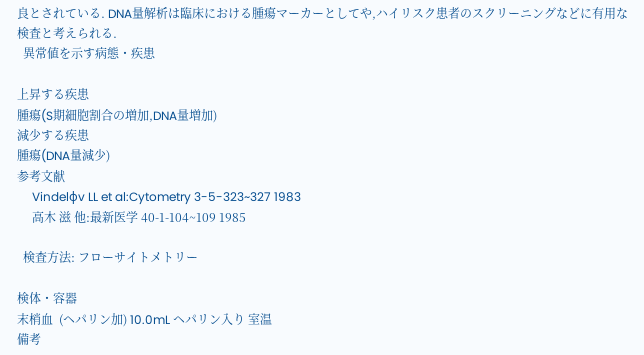良とされている. DNA量解析は臨床における腫瘍マーカーとしてや,ハイリスク患者のスクリーニングなどに有用な検査と考えられる.
  異常値を示す病態・疾患

上昇する疾患
腫瘍(S期細胞割合の増加,DNA量増加)
減少する疾患
腫瘍(DNA量減少)
参考文献
     Vindelφv LL et al:Cytometry 3-5-323~327 1983
     高木 滋 他:最新医学 40-1-104~109 1985

  検査方法: フローサイトメトリー

検体・容器
末梢血  (ヘパリン加) 10.0mL ヘパリン入り 室温
備考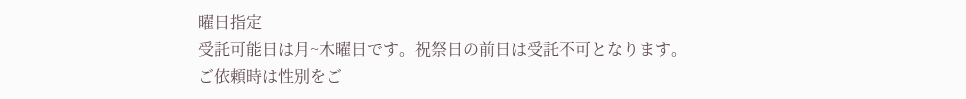曜日指定
受託可能日は月~木曜日です。祝祭日の前日は受託不可となります。
ご依頼時は性別をご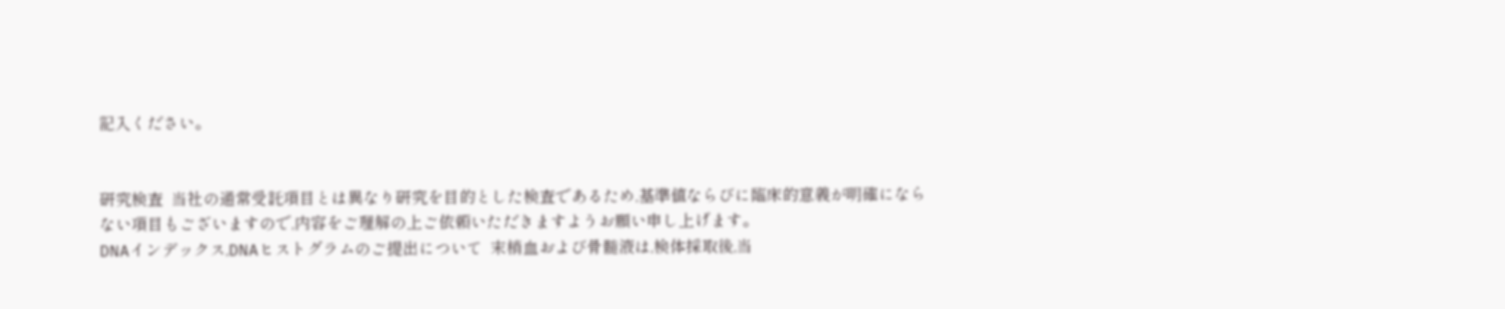記入ください。


研究検査  当社の通常受託項目とは異なり研究を目的とした検査であるため,基準値ならびに臨床的意義が明確にならない項目もございますので,内容をご理解の上ご依頼いただきますようお願い申し上げます。
DNAインデックス,DNAヒストグラムのご提出について  末梢血および骨髄液は,検体採取後,当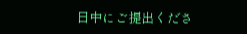日中にご提出くださ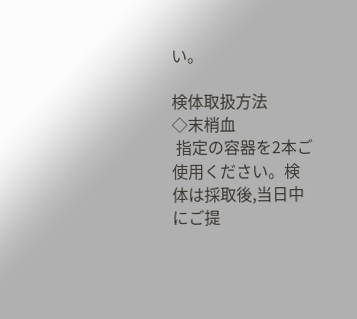い。

検体取扱方法
◇末梢血
 指定の容器を2本ご使用ください。検体は採取後,当日中にご提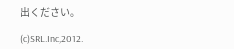出ください。

(c)SRL.Inc,2012.